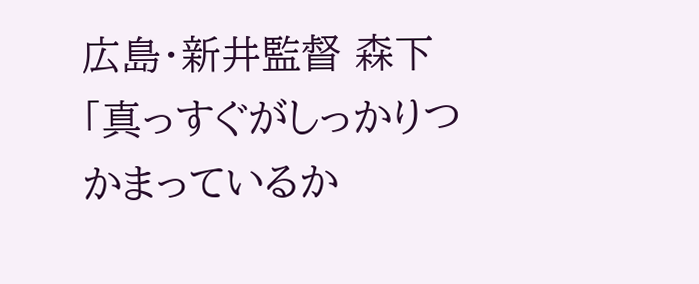広島・新井監督 森下「真っすぐがしっかりつかまっているか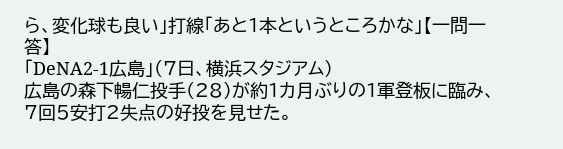ら、変化球も良い」打線「あと1本というところかな」【一問一答】
「DeNA2-1広島」(7日、横浜スタジアム)
広島の森下暢仁投手(28)が約1カ月ぶりの1軍登板に臨み、7回5安打2失点の好投を見せた。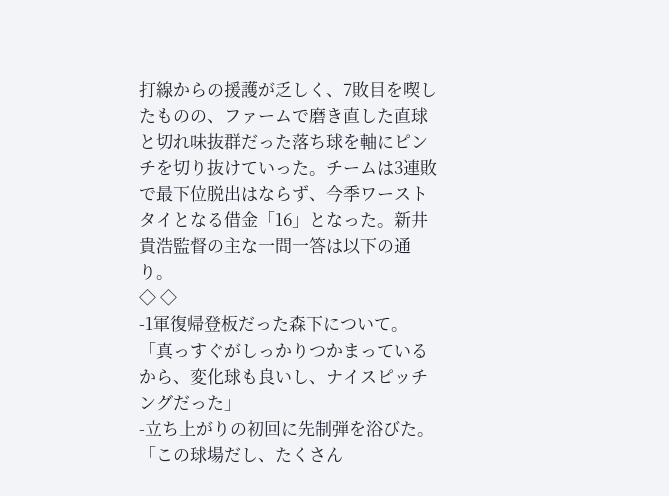打線からの援護が乏しく、7敗目を喫したものの、ファームで磨き直した直球と切れ味抜群だった落ち球を軸にピンチを切り抜けていった。チームは3連敗で最下位脱出はならず、今季ワーストタイとなる借金「16」となった。新井貴浩監督の主な一問一答は以下の通り。
◇ ◇
-1軍復帰登板だった森下について。
「真っすぐがしっかりつかまっているから、変化球も良いし、ナイスピッチングだった」
-立ち上がりの初回に先制弾を浴びた。
「この球場だし、たくさん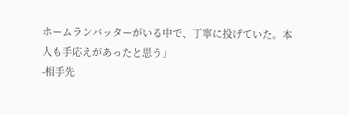ホームランバッターがいる中で、丁寧に投げていた。本人も手応えがあったと思う」
-相手先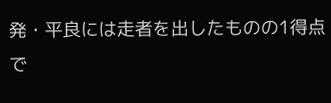発・平良には走者を出したものの1得点で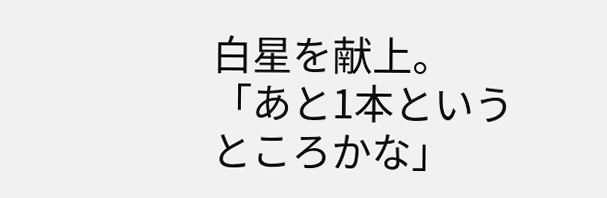白星を献上。
「あと1本というところかな」